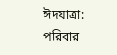ঈদযাত্রা: পরিবার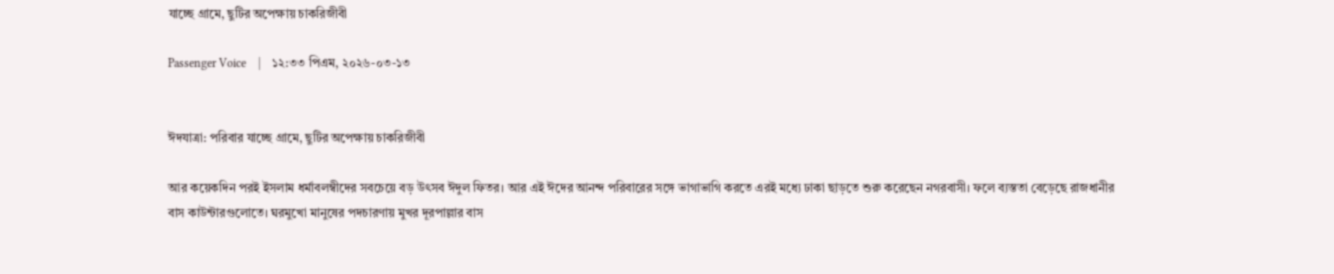যাচ্ছে গ্রামে, ছুটির অপেক্ষায় চাকরিজীবী

Passenger Voice    |    ১২:৩৩ পিএম, ২০২৬-০৩-১৩


ঈদযাত্রা: পরিবার যাচ্ছে গ্রামে, ছুটির অপেক্ষায় চাকরিজীবী

আর কয়েকদিন পরই ইসলাম ধর্মাবলম্বীদের সবচেয়ে বড় উৎসব ঈদুল ফিতর। আর এই ঈদের আনন্দ পরিবারের সঙ্গে ভাগাভাগি করতে এরই মধ্যে ঢাকা ছাড়তে শুরু করেছেন নগরবাসী। ফলে ব্যস্ততা বেড়েছে রাজধানীর বাস কাউন্টারগুলোতে। ঘরমুখো মানুষের পদচারণায় মুখর দূরপাল্লার বাস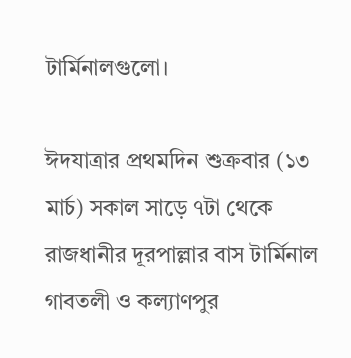টার্মিনালগুলো।

ঈদযাত্রার প্রথমদিন শুক্রবার (১৩ মার্চ) সকাল সাড়ে ৭টা থেকে রাজধানীর দূরপাল্লার বাস টার্মিনাল গাবতলী ও কল্যাণপুর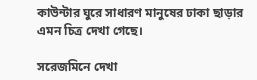কাউন্টার ঘুরে সাধারণ মানুষের ঢাকা ছাড়ার এমন চিত্র দেখা গেছে।

সরেজমিনে দেখা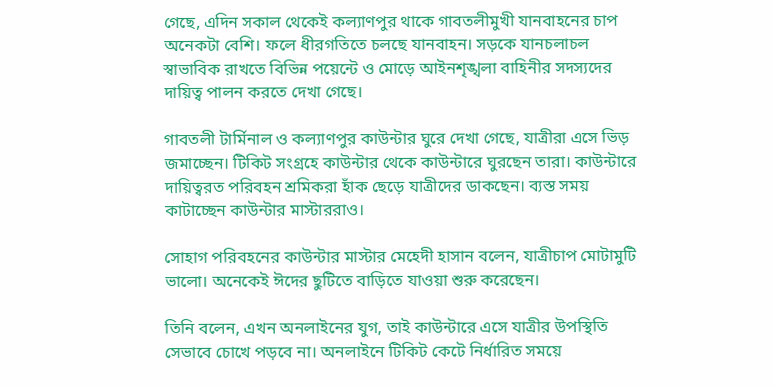গেছে, এদিন সকাল থেকেই কল্যাণপুর থাকে গাবতলীমুখী যানবাহনের চাপ অনেকটা বেশি। ফলে ধীরগতিতে চলছে যানবাহন। সড়কে যানচলাচল স্বাভাবিক রাখতে বিভিন্ন পয়েন্টে ও মোড়ে আইনশৃঙ্খলা বাহিনীর সদস্যদের দায়িত্ব পালন করতে দেখা গেছে।

গাবতলী টার্মিনাল ও কল্যাণপুর কাউন্টার ঘুরে দেখা গেছে, যাত্রীরা এসে ভিড় জমাচ্ছেন। টিকিট সংগ্রহে কাউন্টার থেকে কাউন্টারে ঘুরছেন তারা। কাউন্টারে দায়িত্বরত পরিবহন শ্রমিকরা হাঁক ছেড়ে যাত্রীদের ডাকছেন। ব্যস্ত সময় কাটাচ্ছেন কাউন্টার মাস্টাররাও।

সোহাগ পরিবহনের কাউন্টার মাস্টার মেহেদী হাসান বলেন, যাত্রীচাপ মোটামুটি ভালো। অনেকেই ঈদের ছুটিতে বাড়িতে যাওয়া শুরু করেছেন।

তিনি বলেন, এখন অনলাইনের যুগ, তাই কাউন্টারে এসে যাত্রীর উপস্থিতি সেভাবে চোখে পড়বে না। অনলাইনে টিকিট কেটে নির্ধারিত সময়ে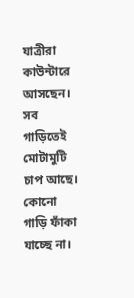যাত্রীরা কাউন্টারে আসছেন। সব গাড়িতেই মোটামুটি চাপ আছে। কোনো গাড়ি ফাঁকা যাচ্ছে না।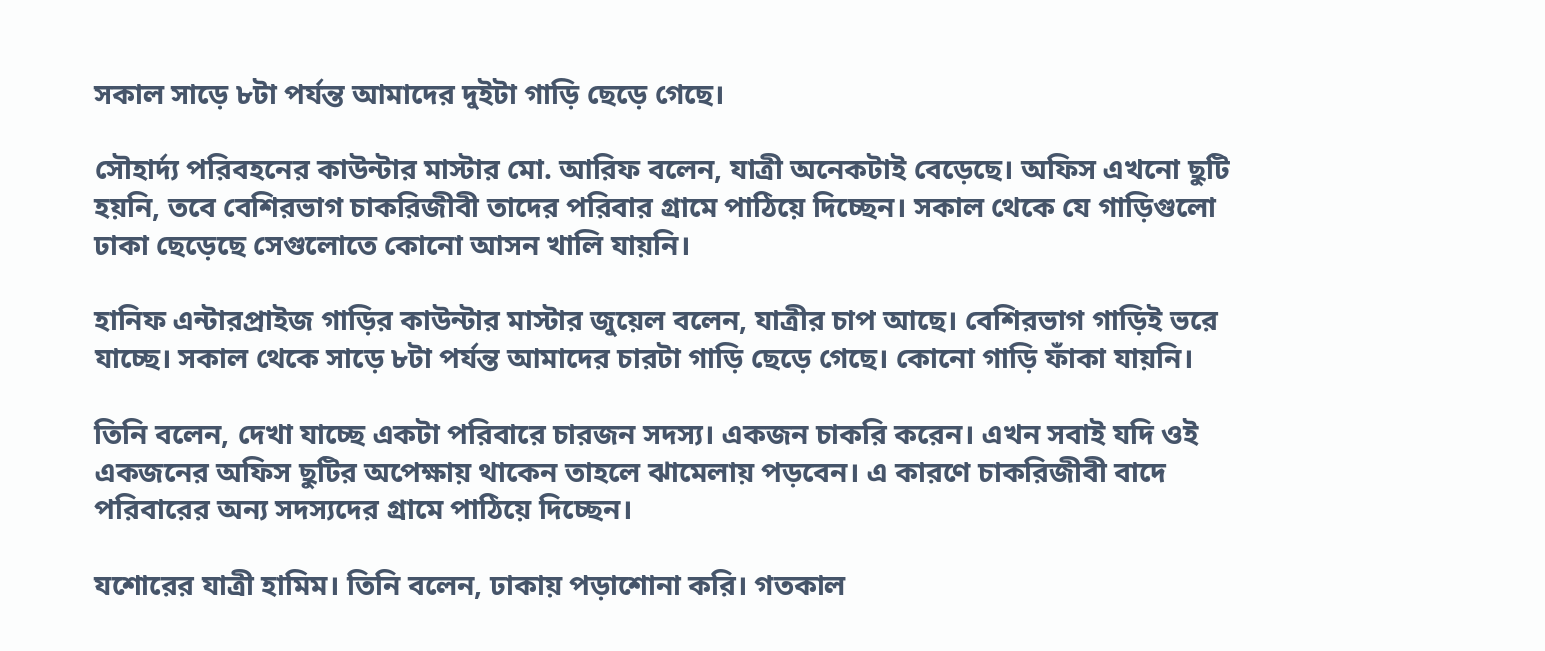সকাল সাড়ে ৮টা পর্যন্ত আমাদের দুইটা গাড়ি ছেড়ে গেছে।

সৌহার্দ্য পরিবহনের কাউন্টার মাস্টার মো. আরিফ বলেন, যাত্রী অনেকটাই বেড়েছে। অফিস এখনো ছুটি হয়নি, তবে বেশিরভাগ চাকরিজীবী তাদের পরিবার গ্রামে পাঠিয়ে দিচ্ছেন। সকাল থেকে যে গাড়িগুলো ঢাকা ছেড়েছে সেগুলোতে কোনো আসন খালি যায়নি।

হানিফ এন্টারপ্রাইজ গাড়ির কাউন্টার মাস্টার জুয়েল বলেন, যাত্রীর চাপ আছে। বেশিরভাগ গাড়িই ভরে যাচ্ছে। সকাল থেকে সাড়ে ৮টা পর্যন্ত আমাদের চারটা গাড়ি ছেড়ে গেছে। কোনো গাড়ি ফাঁকা যায়নি।

তিনি বলেন, দেখা যাচ্ছে একটা পরিবারে চারজন সদস্য। একজন চাকরি করেন। এখন সবাই যদি ওই একজনের অফিস ছুটির অপেক্ষায় থাকেন তাহলে ঝামেলায় পড়বেন। এ কারণে চাকরিজীবী বাদে পরিবারের অন্য সদস্যদের গ্রামে পাঠিয়ে দিচ্ছেন।

যশোরের যাত্রী হামিম। তিনি বলেন, ঢাকায় পড়াশোনা করি। গতকাল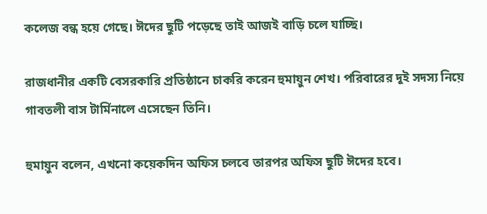কলেজ বন্ধ হয়ে গেছে। ঈদের ছুটি পড়েছে তাই আজই বাড়ি চলে যাচ্ছি।

রাজধানীর একটি বেসরকারি প্রতিষ্ঠানে চাকরি করেন হুমায়ুন শেখ। পরিবারের দুই সদস্য নিয়ে গাবতলী বাস টার্মিনালে এসেছেন তিনি।

হুমায়ুন বলেন, এখনো কয়েকদিন অফিস চলবে তারপর অফিস ছুটি ঈদের হবে।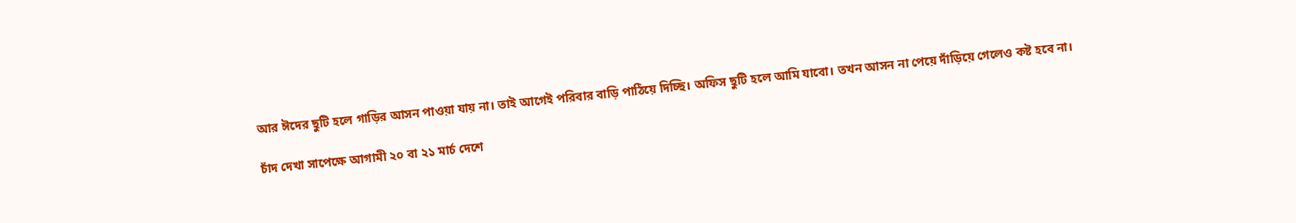আর ঈদের ছুটি হলে গাড়ির আসন পাওয়া যায় না। তাই আগেই পরিবার বাড়ি পাঠিয়ে দিচ্ছি। অফিস ছুটি হলে আমি যাবো। তখন আসন না পেয়ে দাঁড়িয়ে গেলেও কষ্ট হবে না।

চাঁদ দেখা সাপেক্ষে আগামী ২০ বা ২১ মার্চ দেশে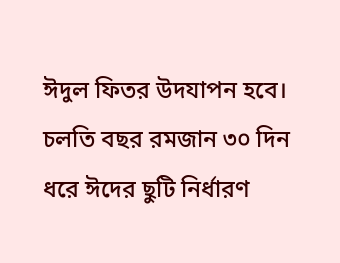ঈদুল ফিতর উদযাপন হবে। চলতি বছর রমজান ৩০ দিন ধরে ঈদের ছুটি নির্ধারণ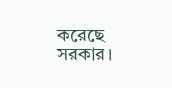করেছে সরকার।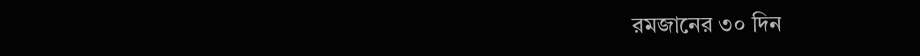রমজানের ৩০ দিন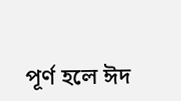পূর্ণ হলে ঈদ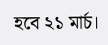হবে ২১ মার্চ।